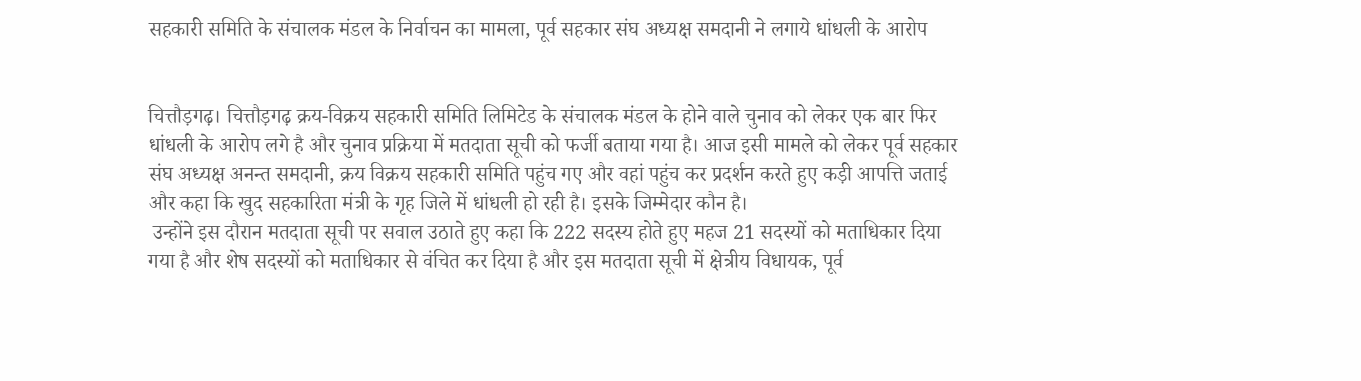सहकारी समिति के संचालक मंडल के निर्वाचन का मामला, पूर्व सहकार संघ अध्यक्ष समदानी ने लगाये धांधली के आरोप


चित्तौड़गढ़। चित्तौड़गढ़ क्रय-विक्रय सहकारी समिति लिमिटेड के संचालक मंडल के होने वाले चुनाव को लेकर एक बार फिर धांधली के आरोप लगे है और चुनाव प्रक्रिया में मतदाता सूची को फर्जी बताया गया है। आज इसी मामले को लेकर पूर्व सहकार संघ अध्यक्ष अनन्त समदानी, क्रय विक्रय सहकारी समिति पहुंच गए और वहां पहुंच कर प्रदर्शन करते हुए कड़ी आपत्ति जताई और कहा कि खुद सहकारिता मंत्री के गृह जिले में धांधली हो रही है। इसके जिम्मेदार कौन है।
 उन्होंने इस दौरान मतदाता सूची पर सवाल उठाते हुए कहा कि 222 सदस्य होते हुए महज 21 सदस्यों को मताधिकार दिया गया है और शेष सदस्यों को मताधिकार से वंचित कर दिया है और इस मतदाता सूची में क्षेत्रीय विधायक, पूर्व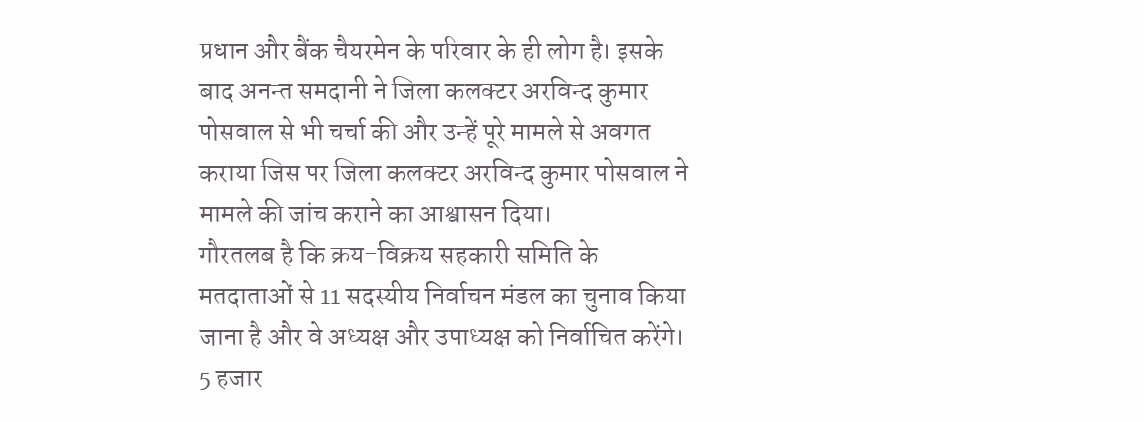प्रधान और बैंक चैयरमेन के परिवार के ही लोग है। इसके बाद अनन्त समदानी ने जिला कलक्टर अरविन्द कुमार पोसवाल से भी चर्चा की और उन्हें पूरे मामले से अवगत कराया जिस पर जिला कलक्टर अरविन्द कुमार पोसवाल ने मामले की जांच कराने का आश्वासन दिया।
गौरतलब है कि क्रय-विक्रय सहकारी समिति के मतदाताओं से 11 सदस्यीय निर्वाचन मंडल का चुनाव किया जाना है और वे अध्यक्ष और उपाध्यक्ष को निर्वाचित करेंगे।
5 हजार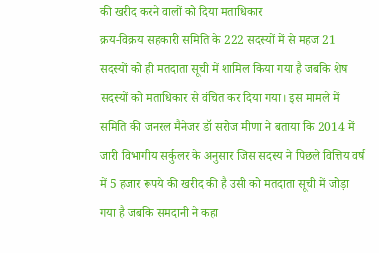की खरीद करने वालों को दिया मताधिकार
क्रय-विक्रय सहकारी समिति के 222 सदस्यों में से महज 21 सदस्यों को ही मतदाता सूची में शामिल किया गया है जबकि शेष सदस्यों को मताधिकार से वंचित कर दिया गया। इस मामले में समिति की जनरल मैनेजर डॉ सरोज मीणा ने बताया कि 2014 में जारी विभागीय सर्कुलर के अनुसार जिस सदस्य ने पिछले वित्तिय वर्ष में 5 हजार रूपये की खरीद की है उसी को मतदाता सूची में जोड़ा गया है जबकि समदानी ने कहा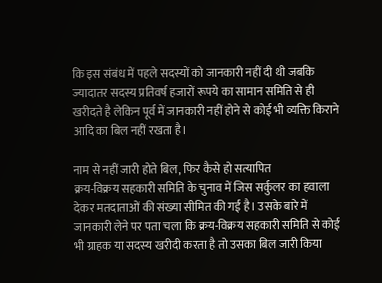कि इस संबंध में पहले सदस्यों को जानकारी नहीं दी थी जबकि ज्यादातर सदस्य प्रतिवर्ष हजारों रूपये का सामान समिति से ही खरीदते है लेकिन पूर्व में जानकारी नहीं होने से कोई भी व्यक्ति किराने आदि का बिल नहीं रखता है।

नाम से नहीं जारी होते बिल, फिर कैसे हो सत्यापित
क्रय-विक्रय सहकारी समिति के चुनाव में जिस सर्कुलर का हवाला देकर मतदाताओं की संख्या सीमित की गई है। उसके बारे में जानकारी लेने पर पता चला कि क्रय-विक्रय सहकारी समिति से कोई भी ग्राहक या सदस्य खरीदी करता है तो उसका बिल जारी किया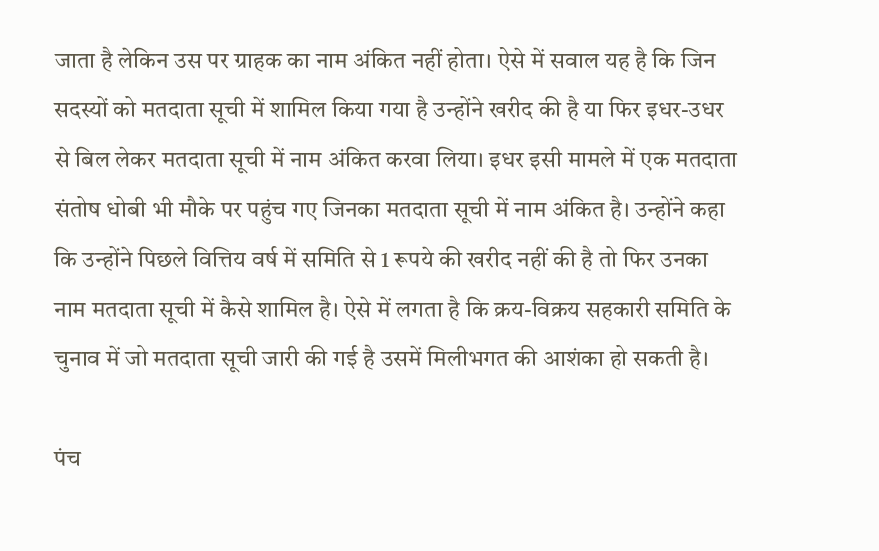जाता है लेकिन उस पर ग्राहक का नाम अंकित नहीं होता। ऐसे में सवाल यह है कि जिन सदस्यों को मतदाता सूची में शामिल किया गया है उन्होंने खरीद की है या फिर इधर-उधर से बिल लेकर मतदाता सूची में नाम अंकित करवा लिया। इधर इसी मामले में एक मतदाता संतोष धोबी भी मौके पर पहुंच गए जिनका मतदाता सूची में नाम अंकित है। उन्होंने कहा कि उन्होंने पिछले वित्तिय वर्ष में समिति से 1 रूपये की खरीद नहीं की है तो फिर उनका नाम मतदाता सूची में कैसे शामिल है। ऐसे में लगता है कि क्रय-विक्रय सहकारी समिति के चुनाव में जो मतदाता सूची जारी की गई है उसमें मिलीभगत की आशंका हो सकती है।

पंच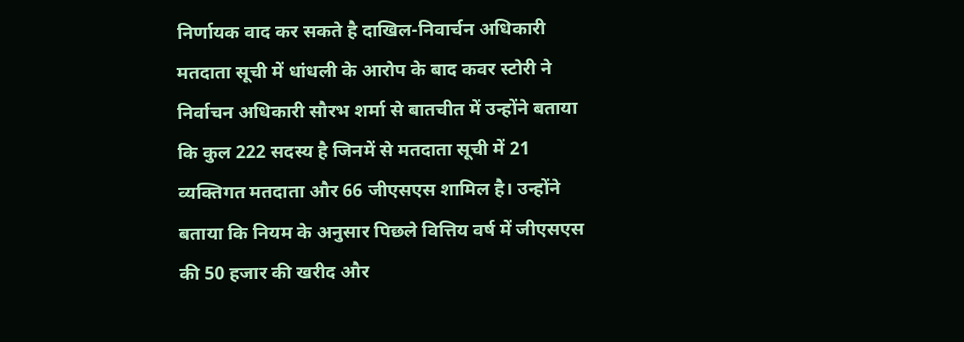निर्णायक वाद कर सकते है दाखिल-निवार्चन अधिकारी
मतदाता सूची में धांधली के आरोप के बाद कवर स्टोरी ने निर्वाचन अधिकारी सौरभ शर्मा से बातचीत में उन्होंने बताया कि कुल 222 सदस्य है जिनमें से मतदाता सूची में 21 व्यक्तिगत मतदाता और 66 जीएसएस शामिल है। उन्होंने बताया कि नियम के अनुसार पिछले वित्तिय वर्ष में जीएसएस की 50 हजार की खरीद और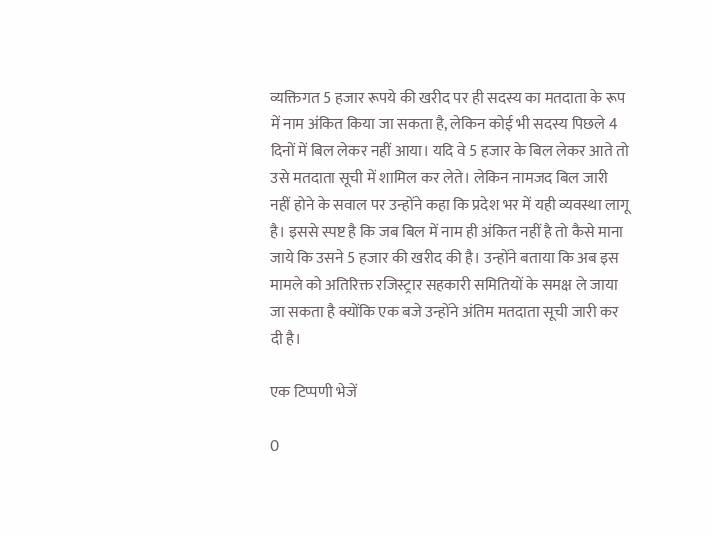व्यक्तिगत 5 हजार रूपये की खरीद पर ही सदस्य का मतदाता के रूप में नाम अंकित किया जा सकता है, लेकिन कोई भी सदस्य पिछले 4 दिनों में बिल लेकर नहीं आया। यदि वे 5 हजार के बिल लेकर आते तो उसे मतदाता सूची में शामिल कर लेते। लेकिन नामजद बिल जारी नहीं होने के सवाल पर उन्होंने कहा कि प्रदेश भर में यही व्यवस्था लागू है। इससे स्पष्ट है कि जब बिल में नाम ही अंकित नहीं है तो कैसे माना जाये कि उसने 5 हजार की खरीद की है। उन्होंने बताया कि अब इस मामले को अतिरिक्त रजिस्ट्रार सहकारी समितियों के समक्ष ले जाया जा सकता है क्योंकि एक बजे उन्होंने अंतिम मतदाता सूची जारी कर दी है।

एक टिप्पणी भेजें

0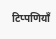टिप्पणियाँ